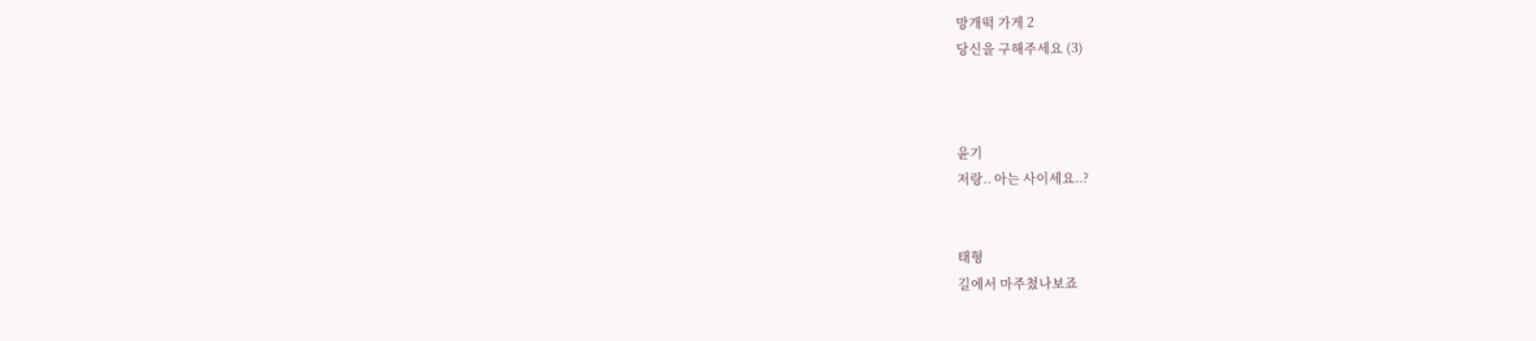망개떡 가게 2
당신을 구해주세요 (3)



윤기
저랑.. 아는 사이세요..?


태형
길에서 마주쳤나보죠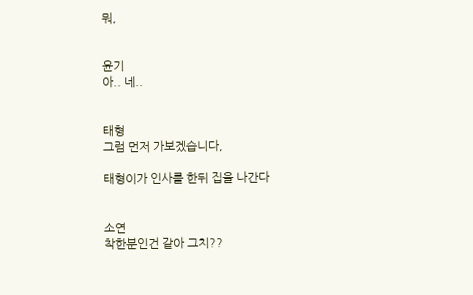뭐,


윤기
아.. 네..


태형
그럼 먼저 가보겠습니다,

태형이가 인사를 한뒤 집을 나간다


소연
착한분인건 같아 그치??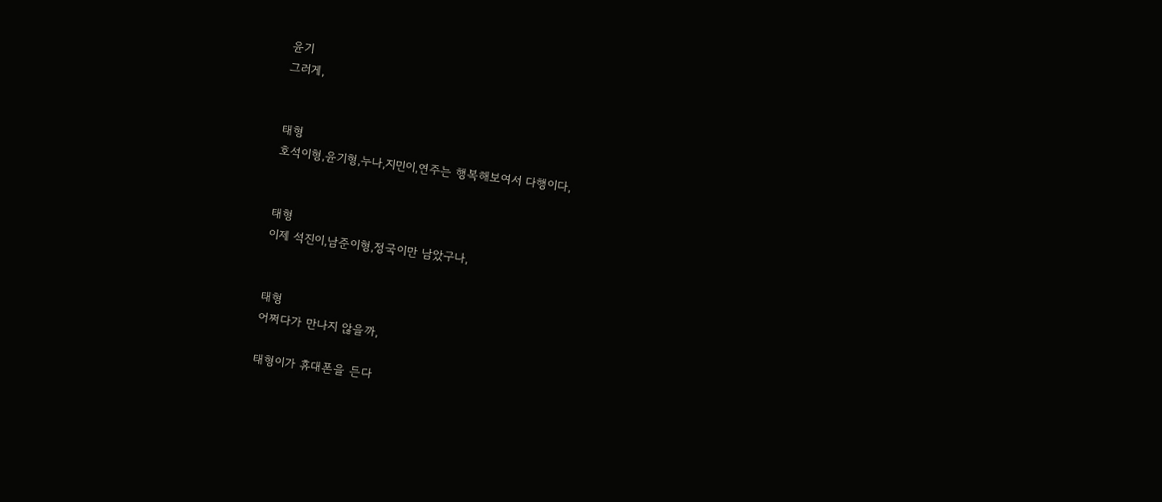윤기
그러게,


태형
호석이형,윤기형,누나,지민이,연주는 행복해보여서 다행이다,


태형
이제 석진이,남준이형,정국이만 남았구나,


태형
어쩌다가 만나지 않을까,

태형이가 휴대폰을 든다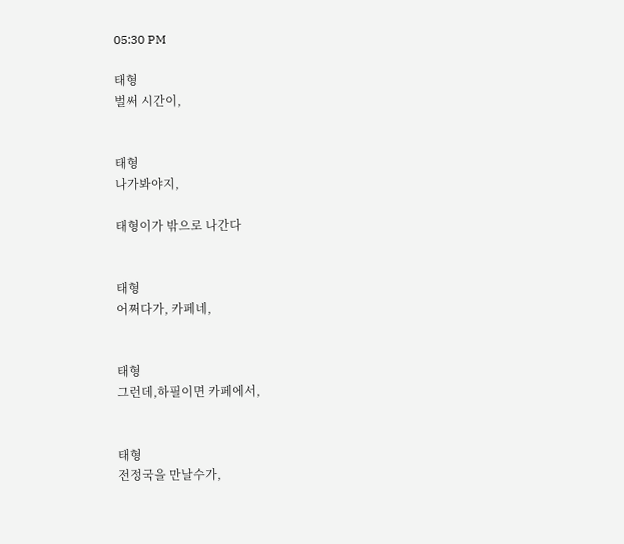05:30 PM

태형
벌써 시간이,


태형
나가봐야지,

태형이가 밖으로 나간다


태형
어쩌다가, 카페네,


태형
그런데,하필이면 카페에서,


태형
전정국을 만날수가,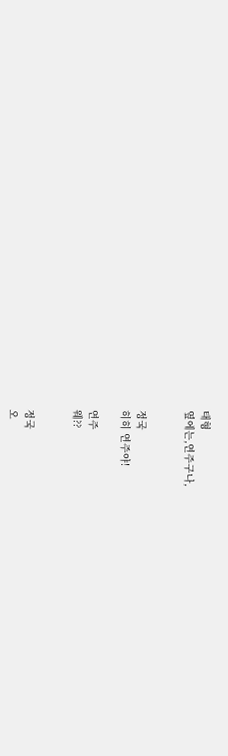태형
옆에는,연주구나,


정국
히히 연주야!

연주
웨??


정국
오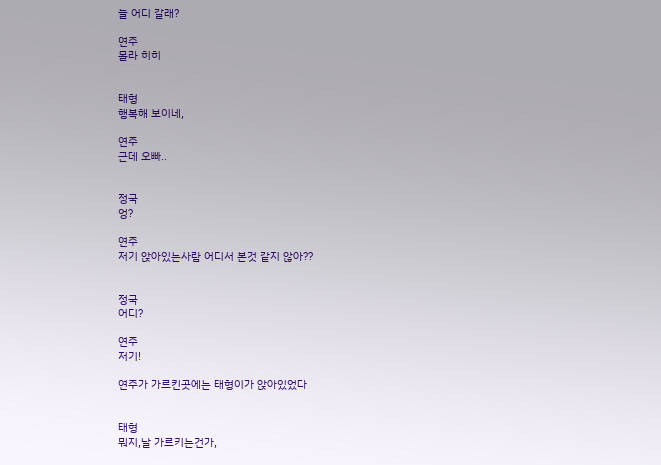늘 어디 갈래?

연주
몰라 히히


태형
행복해 보이네,

연주
근데 오빠..


정국
엉?

연주
저기 앉아있는사람 어디서 본것 같지 않아??


정국
어디?

연주
저기!

연주가 가르킨곳에는 태형이가 앉아있었다


태형
뭐지,날 가르키는건가,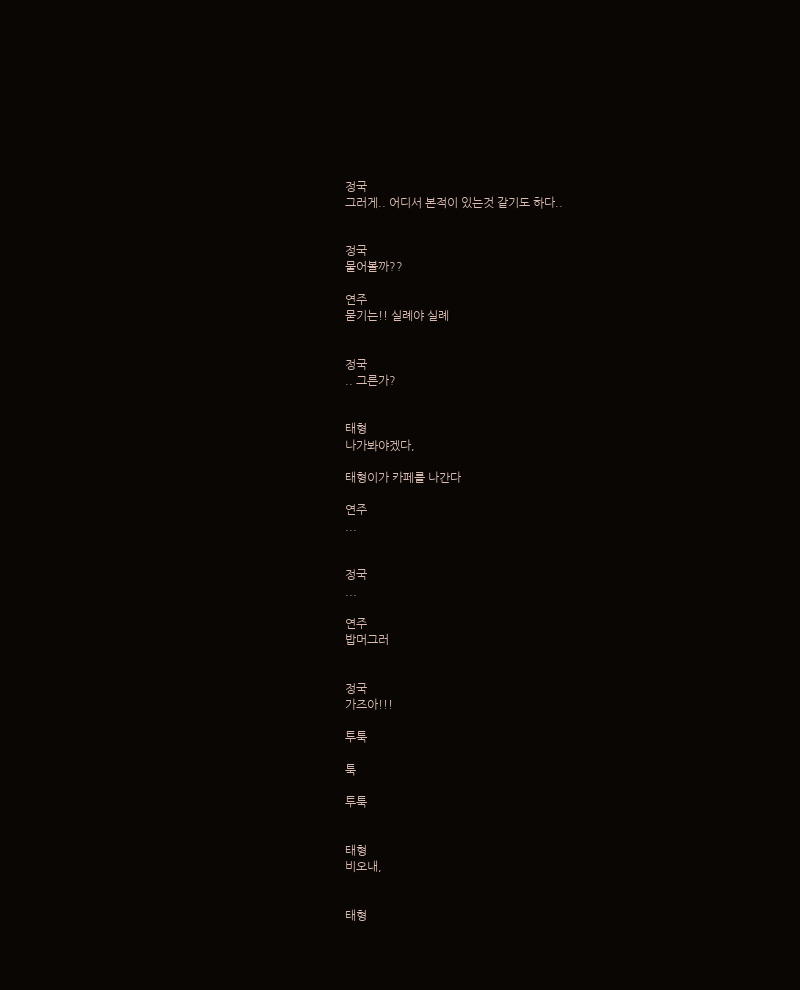정국
그러게.. 어디서 본적이 있는것 같기도 하다..


정국
물어볼까??

연주
묻기는!! 실례야 실례


정국
.. 그른가?


태형
나가봐야겠다,

태형이가 카페를 나간다

연주
...


정국
...

연주
밥머그러


정국
가즈아!!!

투툭

툭

투툭


태형
비오내,


태형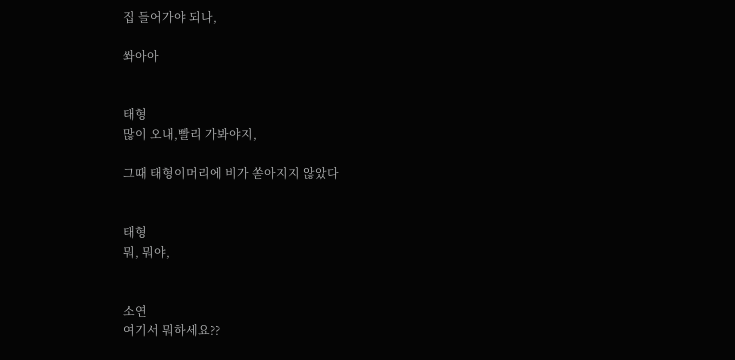집 들어가야 되나,

쏴아아


태형
많이 오내,빨리 가봐야지,

그때 태형이머리에 비가 쏟아지지 않았다


태형
뭐, 뭐야,


소연
여기서 뭐하세요??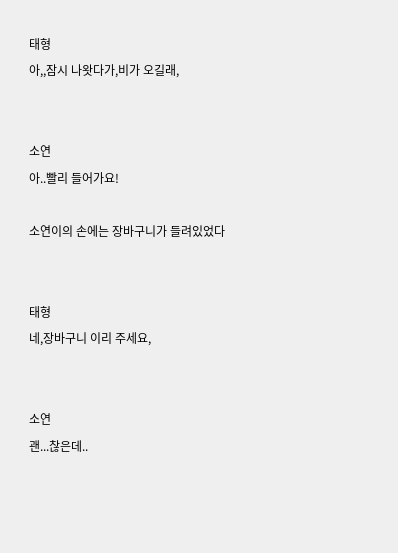태형
아,,잠시 나왓다가,비가 오길래,


소연
아..빨리 들어가요!

소연이의 손에는 장바구니가 들려있었다


태형
네,장바구니 이리 주세요,


소연
괜...찮은데..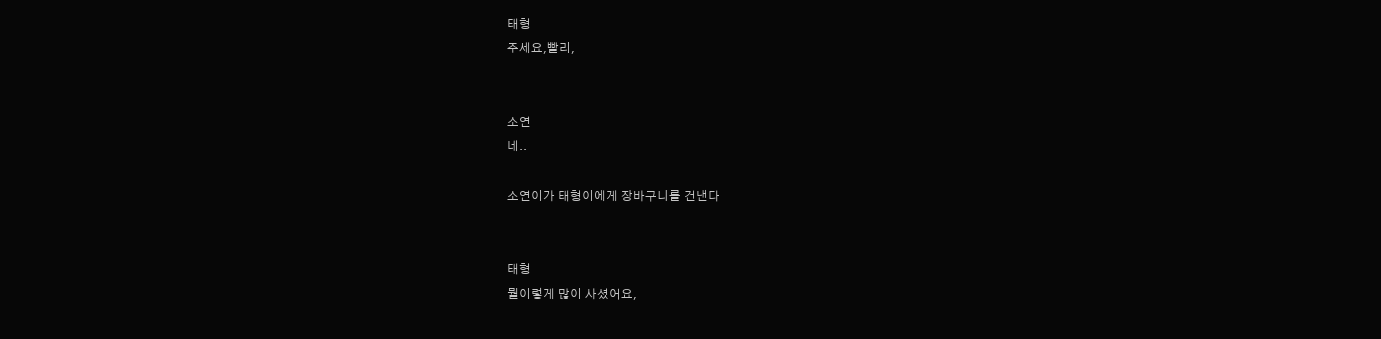태형
주세요,빨리,


소연
네..

소연이가 태형이에게 장바구니를 건낸다


태형
뭘이렇게 많이 사셨어요,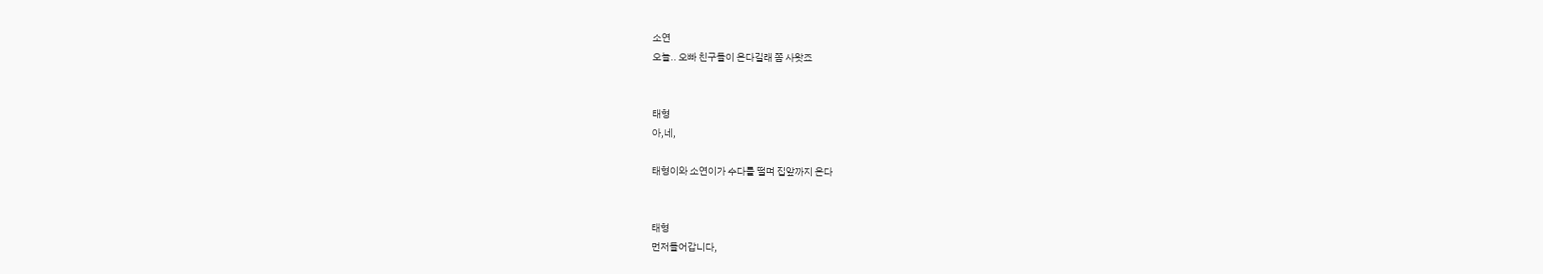소연
오늘.. 오빠 친구들이 온다길래 쫌 사왓죠


태형
아,네,

태형이와 소연이가 수다를 떨며 집앞까지 온다


태형
먼저들어갑니다,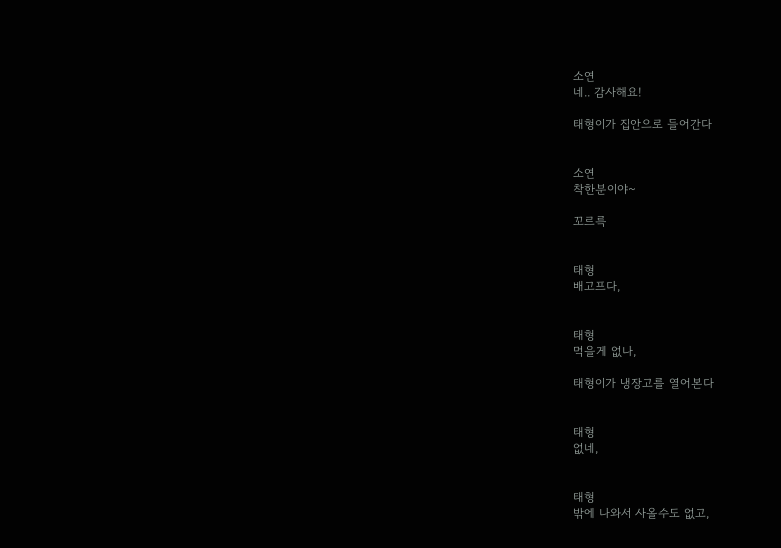소연
네.. 감사해요!

태형이가 집안으로 들어간다


소연
착한분이야~

꼬르륵


태형
배고프다,


태형
먹을게 없나,

태형이가 냉장고를 열어본다


태형
없네,


태형
밖에 나와서 사올수도 없고,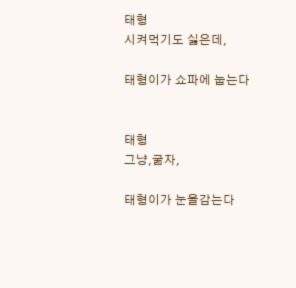태형
시켜먹기도 싫은데,

태형이가 쇼파에 눕는다


태형
그냥,굶자,

태형이가 눈을감는다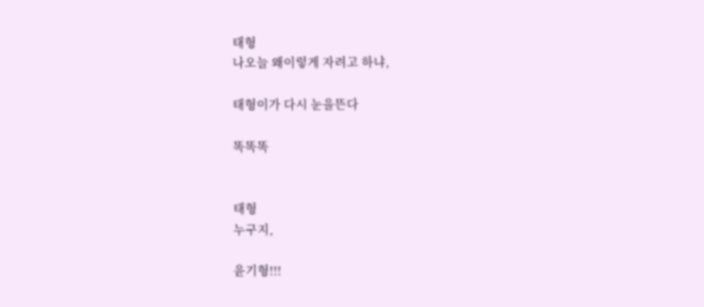태형
나오늘 왜이렇게 자려고 하냐,

태형이가 다시 눈을뜬다

똑똑똑


태형
누구지,

윤기형!!!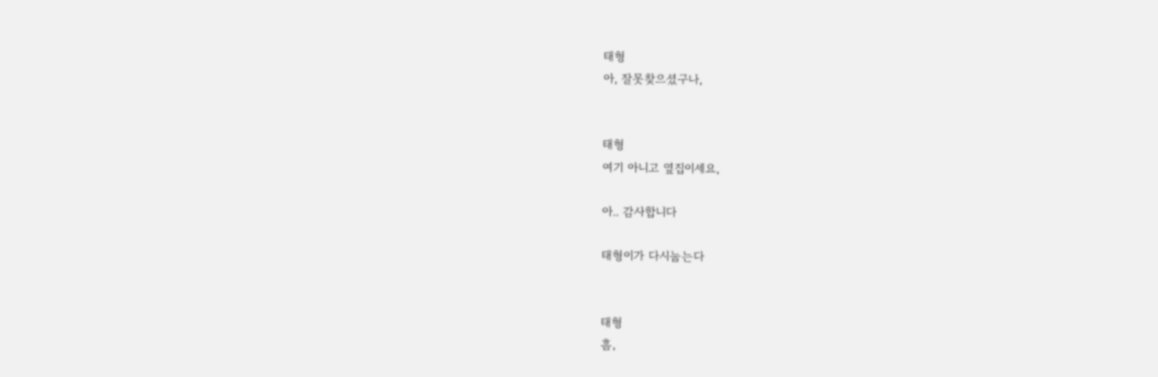태형
아, 잘못찾으셨구나,


태형
여기 아니고 옆집이세요,

아.. 감사합니다

태형이가 다시눕는다


태형
흠,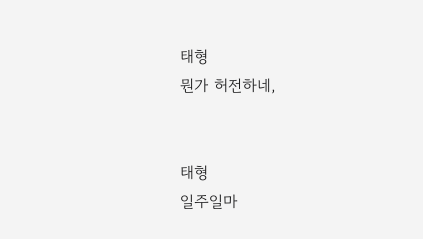태형
뭔가 허전하네,


태형
일주일마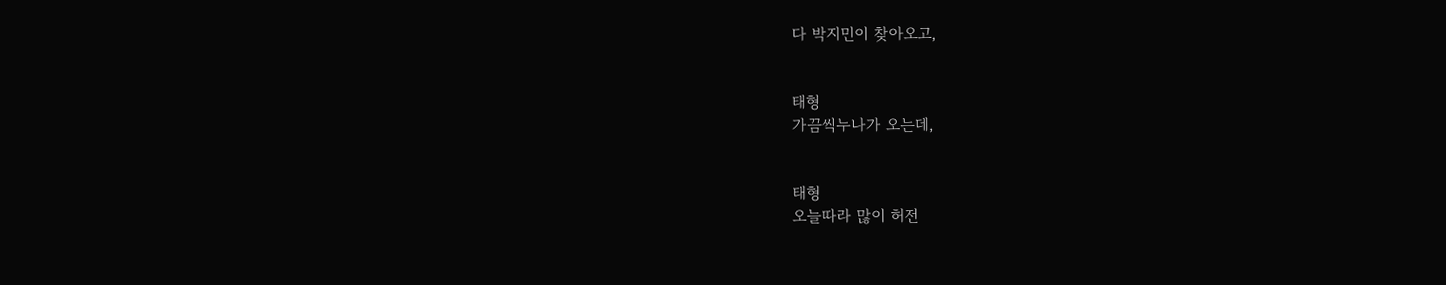다 박지민이 찾아오고,


태형
가끔씩누나가 오는데,


태형
오늘따라 많이 허전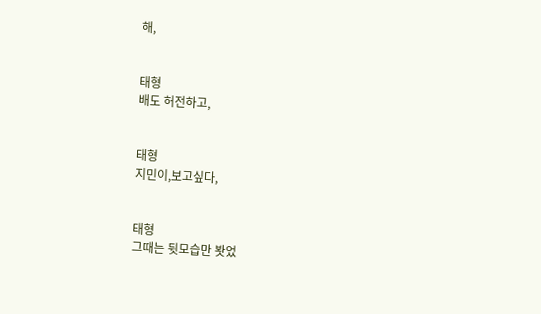해,


태형
배도 허전하고,


태형
지민이,보고싶다,


태형
그때는 뒷모습만 봣었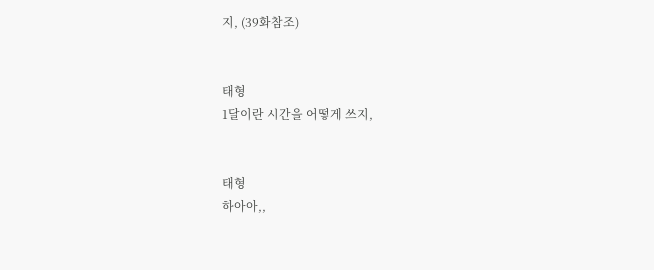지, (39화참조)


태형
1달이란 시간을 어떻게 쓰지,


태형
하아아,,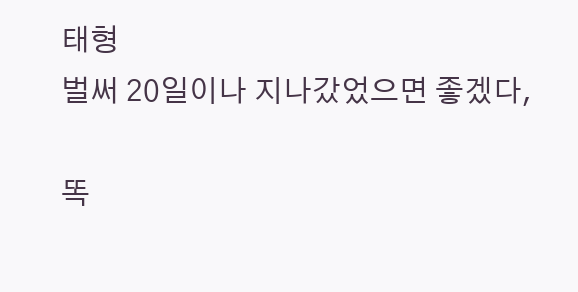태형
벌써 20일이나 지나갔었으면 좋겠다,

똑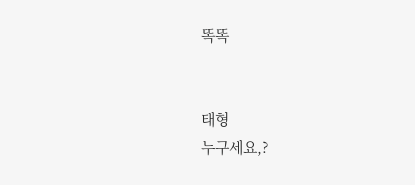똑똑


태형
누구세요,?